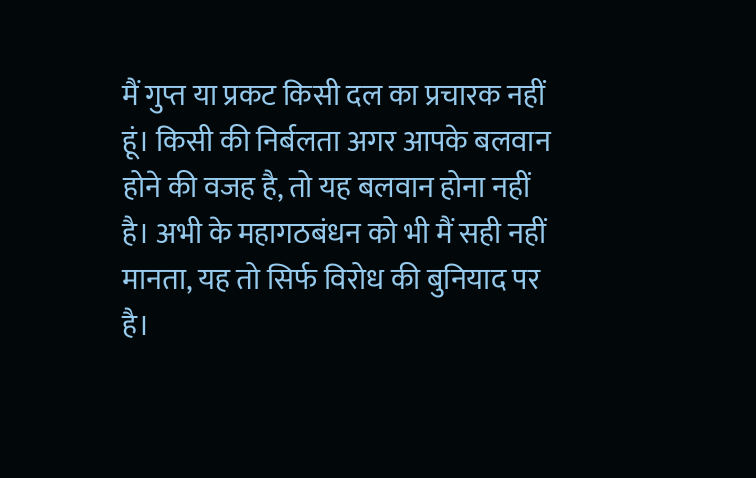मैं गुप्त या प्रकट किसी दल का प्रचारक नहीं हूं। किसी की निर्बलता अगर आपके बलवान होने की वजह है, तो यह बलवान होना नहीं है। अभी के महागठबंधन को भी मैं सही नहीं मानता, यह तो सिर्फ विरोध की बुनियाद पर है।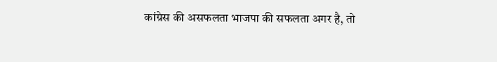कांग्रेस की असफलता भाजपा की सफलता अगर है, तो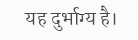यह दुर्भाग्य है।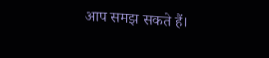आप समझ सकते हैं।